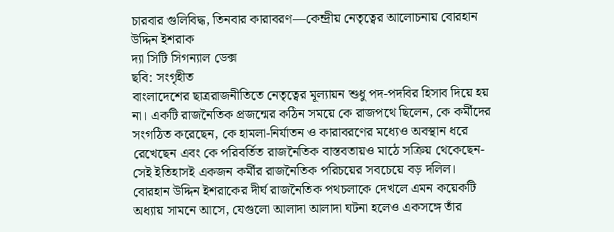চারবার গুলিবিদ্ধ, তিনবার কারাবরণ—কেন্দ্রীয় নেতৃত্বের আলোচনায় বোরহান উদ্দিন ইশরাক
দ্যা সিটি সিগন্যাল ডেক্স
ছবি: সংগৃহীত
বাংলাদেশের ছাত্ররাজনীতিতে নেতৃত্বের মূল্যায়ন শুধু পদ-পদবির হিসাব দিয়ে হয় না। একটি রাজনৈতিক প্রজন্মের কঠিন সময়ে কে রাজপথে ছিলেন, কে কর্মীদের সংগঠিত করেছেন, কে হামলা-নির্যাতন ও কারাবরণের মধ্যেও অবস্থান ধরে রেখেছেন এবং কে পরিবর্তিত রাজনৈতিক বাস্তবতায়ও মাঠে সক্রিয় থেকেছেন-সেই ইতিহাসই একজন কর্মীর রাজনৈতিক পরিচয়ের সবচেয়ে বড় দলিল।
বোরহান উদ্দিন ইশরাকের দীর্ঘ রাজনৈতিক পথচলাকে দেখলে এমন কয়েকটি অধ্যায় সামনে আসে, যেগুলো আলাদা আলাদা ঘটনা হলেও একসঙ্গে তাঁর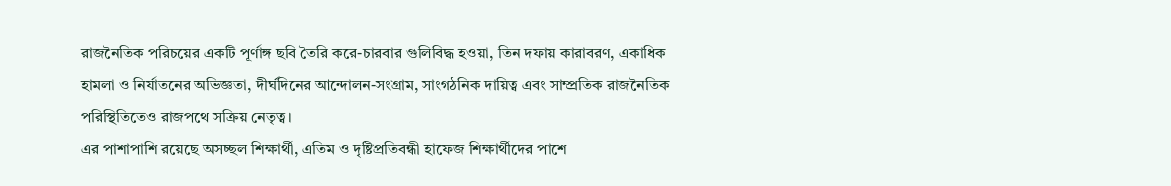রাজনৈতিক পরিচয়ের একটি পূর্ণাঙ্গ ছবি তৈরি করে-চারবার গুলিবিদ্ধ হওয়া, তিন দফায় কারাবরণ, একাধিক হামলা ও নির্যাতনের অভিজ্ঞতা, দীর্ঘদিনের আন্দোলন-সংগ্রাম, সাংগঠনিক দায়িত্ব এবং সাম্প্রতিক রাজনৈতিক পরিস্থিতিতেও রাজপথে সক্রিয় নেতৃত্ব।
এর পাশাপাশি রয়েছে অসচ্ছল শিক্ষার্থী, এতিম ও দৃষ্টিপ্রতিবন্ধী হাফেজ শিক্ষার্থীদের পাশে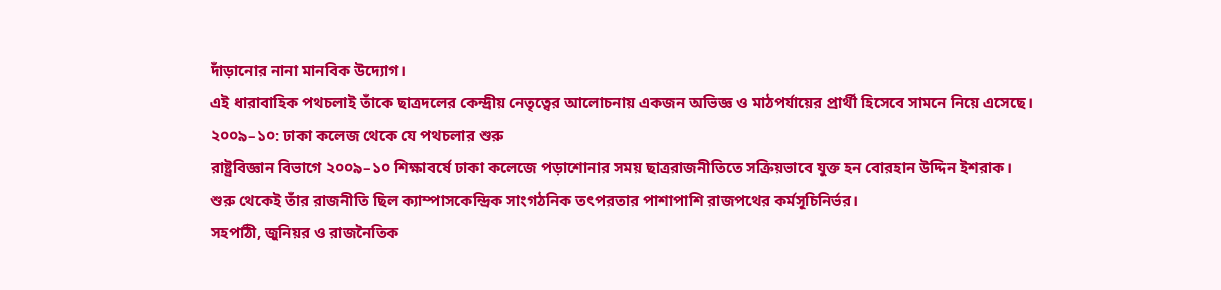দাঁড়ানোর নানা মানবিক উদ্যোগ।
এই ধারাবাহিক পথচলাই তাঁকে ছাত্রদলের কেন্দ্রীয় নেতৃত্বের আলোচনায় একজন অভিজ্ঞ ও মাঠপর্যায়ের প্রার্থী হিসেবে সামনে নিয়ে এসেছে।
২০০৯–১০: ঢাকা কলেজ থেকে যে পথচলার শুরু
রাষ্ট্রবিজ্ঞান বিভাগে ২০০৯–১০ শিক্ষাবর্ষে ঢাকা কলেজে পড়াশোনার সময় ছাত্ররাজনীতিতে সক্রিয়ভাবে যুক্ত হন বোরহান উদ্দিন ইশরাক।
শুরু থেকেই তাঁর রাজনীতি ছিল ক্যাম্পাসকেন্দ্রিক সাংগঠনিক তৎপরতার পাশাপাশি রাজপথের কর্মসূচিনির্ভর।
সহপাঠী, জুনিয়র ও রাজনৈতিক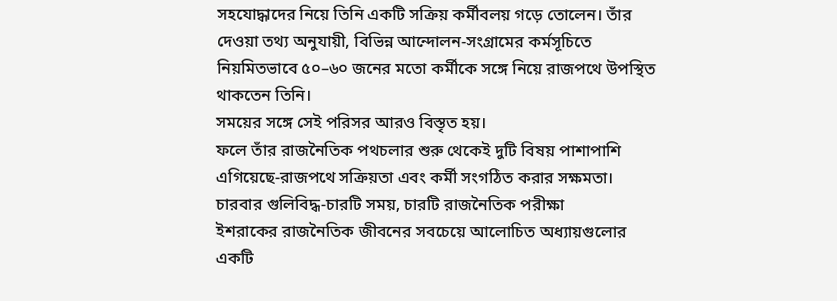সহযোদ্ধাদের নিয়ে তিনি একটি সক্রিয় কর্মীবলয় গড়ে তোলেন। তাঁর দেওয়া তথ্য অনুযায়ী, বিভিন্ন আন্দোলন-সংগ্রামের কর্মসূচিতে নিয়মিতভাবে ৫০–৬০ জনের মতো কর্মীকে সঙ্গে নিয়ে রাজপথে উপস্থিত থাকতেন তিনি।
সময়ের সঙ্গে সেই পরিসর আরও বিস্তৃত হয়।
ফলে তাঁর রাজনৈতিক পথচলার শুরু থেকেই দুটি বিষয় পাশাপাশি এগিয়েছে-রাজপথে সক্রিয়তা এবং কর্মী সংগঠিত করার সক্ষমতা।
চারবার গুলিবিদ্ধ-চারটি সময়, চারটি রাজনৈতিক পরীক্ষা
ইশরাকের রাজনৈতিক জীবনের সবচেয়ে আলোচিত অধ্যায়গুলোর একটি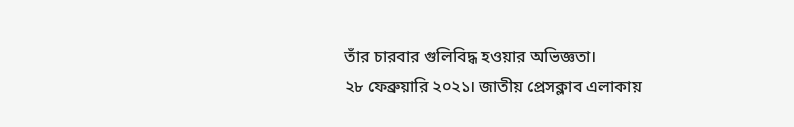তাঁর চারবার গুলিবিদ্ধ হওয়ার অভিজ্ঞতা।
২৮ ফেব্রুয়ারি ২০২১। জাতীয় প্রেসক্লাব এলাকায়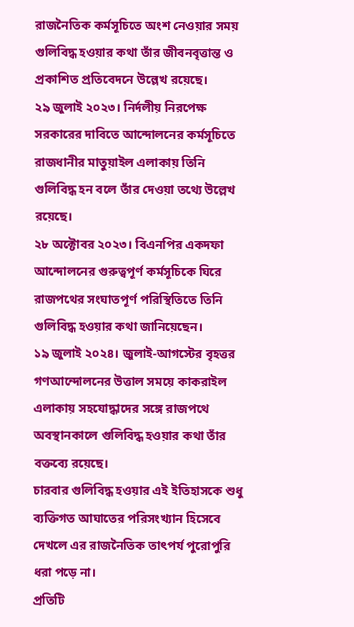রাজনৈতিক কর্মসূচিতে অংশ নেওয়ার সময় গুলিবিদ্ধ হওয়ার কথা তাঁর জীবনবৃত্তান্ত ও প্রকাশিত প্রতিবেদনে উল্লেখ রয়েছে।
২৯ জুলাই ২০২৩। নির্দলীয় নিরপেক্ষ সরকারের দাবিতে আন্দোলনের কর্মসূচিতে রাজধানীর মাতুয়াইল এলাকায় তিনি গুলিবিদ্ধ হন বলে তাঁর দেওয়া তথ্যে উল্লেখ রয়েছে।
২৮ অক্টোবর ২০২৩। বিএনপির একদফা আন্দোলনের গুরুত্বপূর্ণ কর্মসূচিকে ঘিরে রাজপথের সংঘাতপূর্ণ পরিস্থিতিতে তিনি গুলিবিদ্ধ হওয়ার কথা জানিয়েছেন।
১৯ জুলাই ২০২৪। জুলাই-আগস্টের বৃহত্তর গণআন্দোলনের উত্তাল সময়ে কাকরাইল এলাকায় সহযোদ্ধাদের সঙ্গে রাজপথে অবস্থানকালে গুলিবিদ্ধ হওয়ার কথা তাঁর বক্তব্যে রয়েছে।
চারবার গুলিবিদ্ধ হওয়ার এই ইতিহাসকে শুধু ব্যক্তিগত আঘাতের পরিসংখ্যান হিসেবে দেখলে এর রাজনৈতিক তাৎপর্য পুরোপুরি ধরা পড়ে না।
প্রতিটি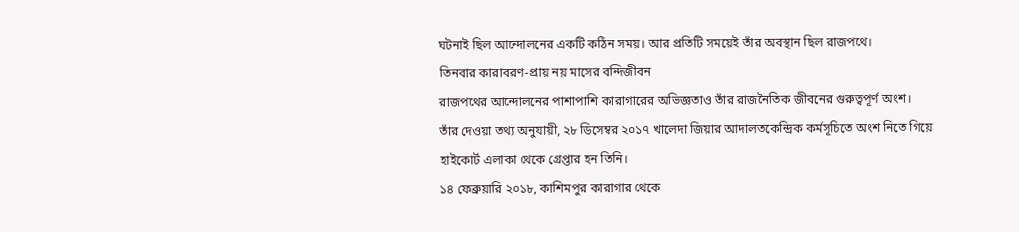ঘটনাই ছিল আন্দোলনের একটি কঠিন সময়। আর প্রতিটি সময়েই তাঁর অবস্থান ছিল রাজপথে।
তিনবার কারাবরণ-প্রায় নয় মাসের বন্দিজীবন
রাজপথের আন্দোলনের পাশাপাশি কারাগারের অভিজ্ঞতাও তাঁর রাজনৈতিক জীবনের গুরুত্বপূর্ণ অংশ।
তাঁর দেওয়া তথ্য অনুযায়ী, ২৮ ডিসেম্বর ২০১৭ খালেদা জিয়ার আদালতকেন্দ্রিক কর্মসূচিতে অংশ নিতে গিয়ে হাইকোর্ট এলাকা থেকে গ্রেপ্তার হন তিনি।
১৪ ফেব্রুয়ারি ২০১৮, কাশিমপুর কারাগার থেকে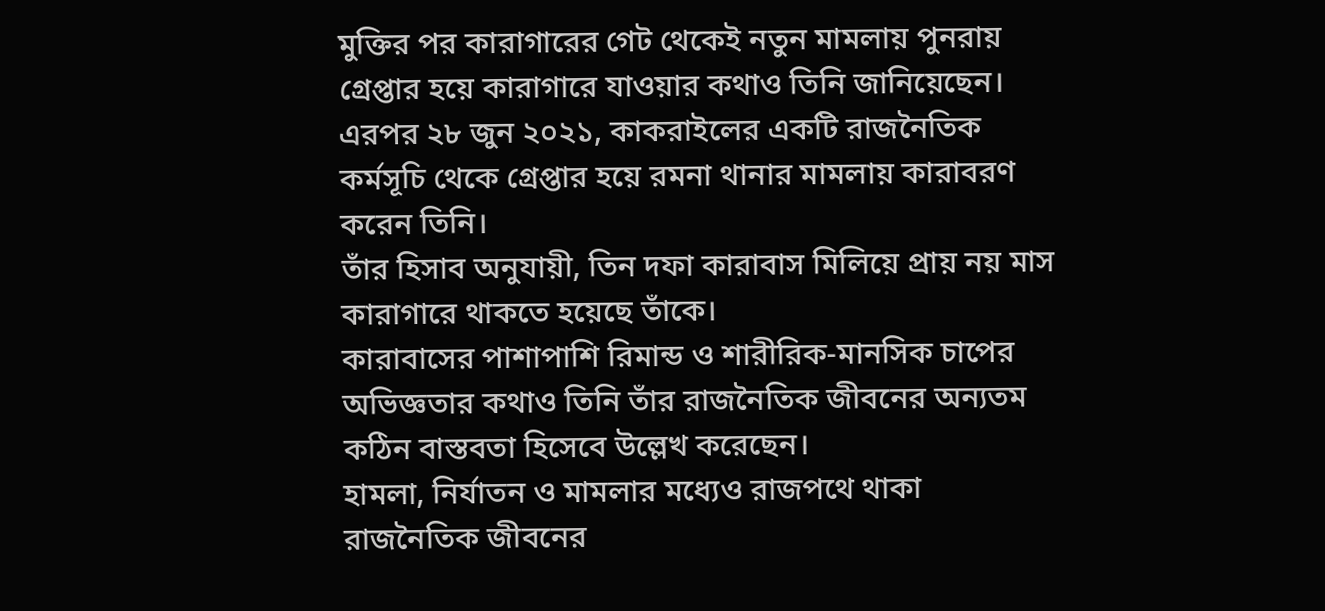মুক্তির পর কারাগারের গেট থেকেই নতুন মামলায় পুনরায় গ্রেপ্তার হয়ে কারাগারে যাওয়ার কথাও তিনি জানিয়েছেন।
এরপর ২৮ জুন ২০২১, কাকরাইলের একটি রাজনৈতিক কর্মসূচি থেকে গ্রেপ্তার হয়ে রমনা থানার মামলায় কারাবরণ করেন তিনি।
তাঁর হিসাব অনুযায়ী, তিন দফা কারাবাস মিলিয়ে প্রায় নয় মাস কারাগারে থাকতে হয়েছে তাঁকে।
কারাবাসের পাশাপাশি রিমান্ড ও শারীরিক-মানসিক চাপের অভিজ্ঞতার কথাও তিনি তাঁর রাজনৈতিক জীবনের অন্যতম কঠিন বাস্তবতা হিসেবে উল্লেখ করেছেন।
হামলা, নির্যাতন ও মামলার মধ্যেও রাজপথে থাকা
রাজনৈতিক জীবনের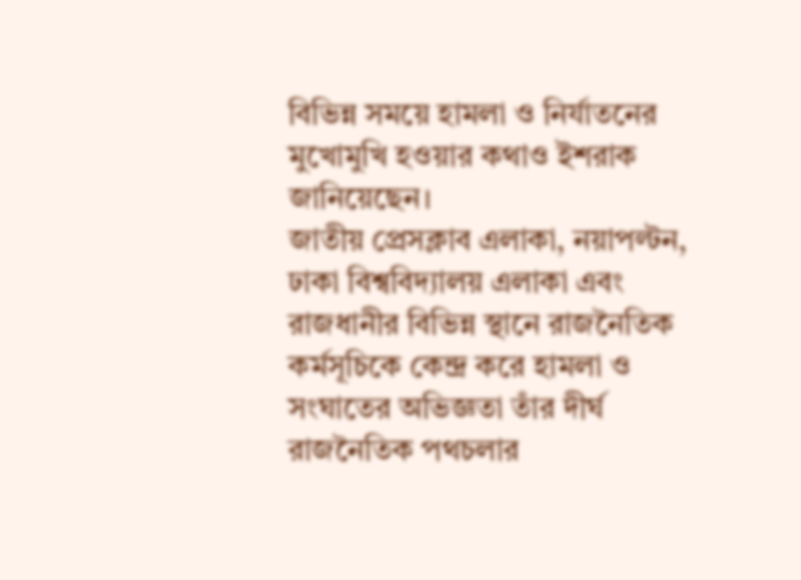বিভিন্ন সময়ে হামলা ও নির্যাতনের মুখোমুখি হওয়ার কথাও ইশরাক জানিয়েছেন।
জাতীয় প্রেসক্লাব এলাকা, নয়াপল্টন, ঢাকা বিশ্ববিদ্যালয় এলাকা এবং রাজধানীর বিভিন্ন স্থানে রাজনৈতিক কর্মসূচিকে কেন্দ্র করে হামলা ও সংঘাতের অভিজ্ঞতা তাঁর দীর্ঘ রাজনৈতিক পথচলার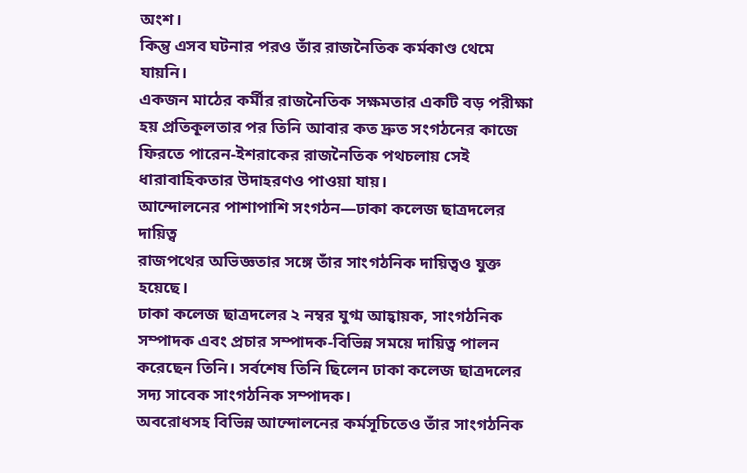অংশ।
কিন্তু এসব ঘটনার পরও তাঁর রাজনৈতিক কর্মকাণ্ড থেমে যায়নি।
একজন মাঠের কর্মীর রাজনৈতিক সক্ষমতার একটি বড় পরীক্ষা হয় প্রতিকূলতার পর তিনি আবার কত দ্রুত সংগঠনের কাজে ফিরতে পারেন-ইশরাকের রাজনৈতিক পথচলায় সেই ধারাবাহিকতার উদাহরণও পাওয়া যায়।
আন্দোলনের পাশাপাশি সংগঠন—ঢাকা কলেজ ছাত্রদলের দায়িত্ব
রাজপথের অভিজ্ঞতার সঙ্গে তাঁর সাংগঠনিক দায়িত্বও যুক্ত হয়েছে।
ঢাকা কলেজ ছাত্রদলের ২ নম্বর যুগ্ম আহ্বায়ক, সাংগঠনিক সম্পাদক এবং প্রচার সম্পাদক-বিভিন্ন সময়ে দায়িত্ব পালন করেছেন তিনি। সর্বশেষ তিনি ছিলেন ঢাকা কলেজ ছাত্রদলের সদ্য সাবেক সাংগঠনিক সম্পাদক।
অবরোধসহ বিভিন্ন আন্দোলনের কর্মসূচিতেও তাঁর সাংগঠনিক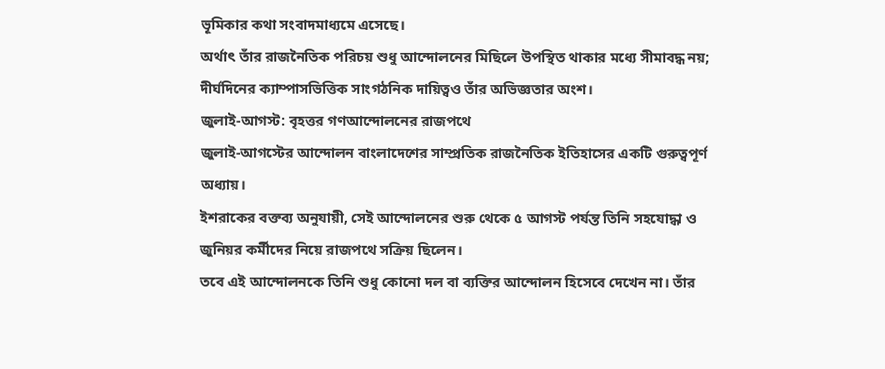ভূমিকার কথা সংবাদমাধ্যমে এসেছে।
অর্থাৎ তাঁর রাজনৈতিক পরিচয় শুধু আন্দোলনের মিছিলে উপস্থিত থাকার মধ্যে সীমাবদ্ধ নয়; দীর্ঘদিনের ক্যাম্পাসভিত্তিক সাংগঠনিক দায়িত্বও তাঁর অভিজ্ঞতার অংশ।
জুলাই-আগস্ট: বৃহত্তর গণআন্দোলনের রাজপথে
জুলাই-আগস্টের আন্দোলন বাংলাদেশের সাম্প্রতিক রাজনৈতিক ইতিহাসের একটি গুরুত্বপূর্ণ অধ্যায়।
ইশরাকের বক্তব্য অনুযায়ী, সেই আন্দোলনের শুরু থেকে ৫ আগস্ট পর্যন্ত তিনি সহযোদ্ধা ও জুনিয়র কর্মীদের নিয়ে রাজপথে সক্রিয় ছিলেন।
তবে এই আন্দোলনকে তিনি শুধু কোনো দল বা ব্যক্তির আন্দোলন হিসেবে দেখেন না। তাঁর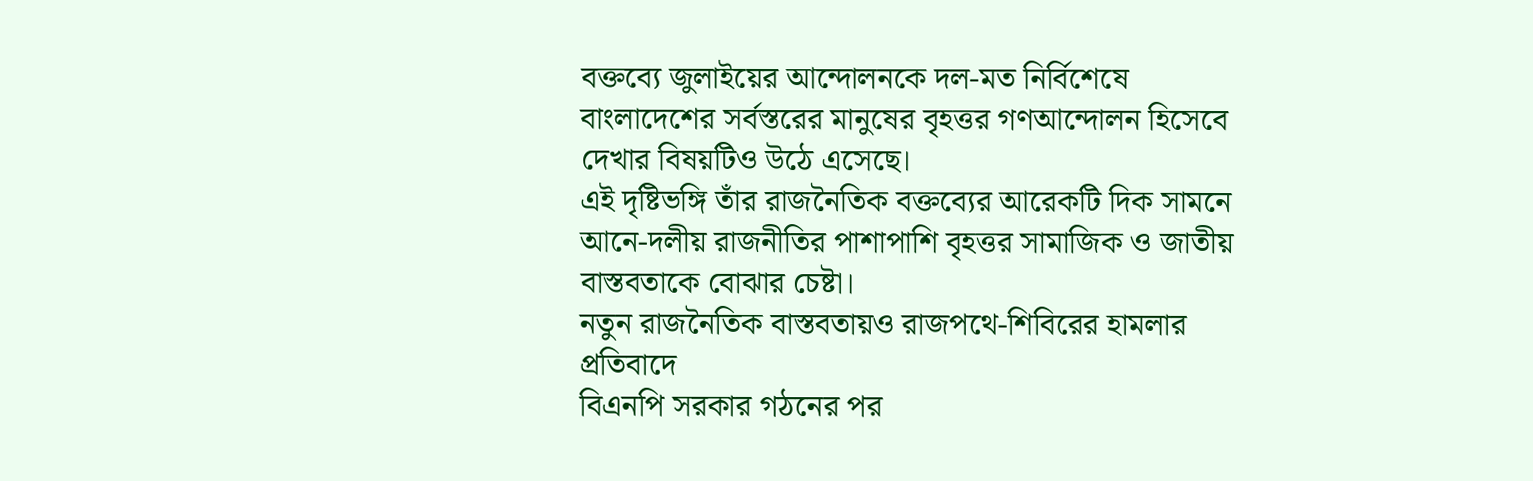বক্তব্যে জুলাইয়ের আন্দোলনকে দল-মত নির্বিশেষে বাংলাদেশের সর্বস্তরের মানুষের বৃহত্তর গণআন্দোলন হিসেবে দেখার বিষয়টিও উঠে এসেছে।
এই দৃষ্টিভঙ্গি তাঁর রাজনৈতিক বক্তব্যের আরেকটি দিক সামনে আনে-দলীয় রাজনীতির পাশাপাশি বৃহত্তর সামাজিক ও জাতীয় বাস্তবতাকে বোঝার চেষ্টা।
নতুন রাজনৈতিক বাস্তবতায়ও রাজপথে-শিবিরের হামলার প্রতিবাদে
বিএনপি সরকার গঠনের পর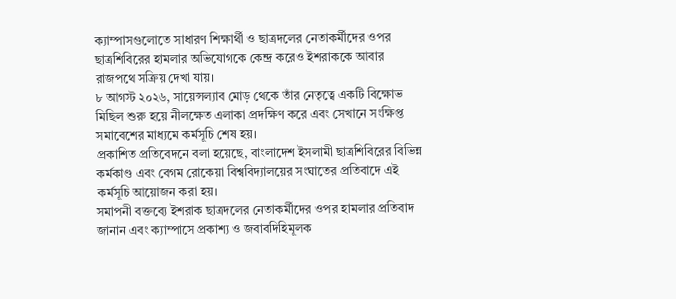ক্যাম্পাসগুলোতে সাধারণ শিক্ষার্থী ও ছাত্রদলের নেতাকর্মীদের ওপর ছাত্রশিবিরের হামলার অভিযোগকে কেন্দ্র করেও ইশরাককে আবার রাজপথে সক্রিয় দেখা যায়।
৮ আগস্ট ২০২৬, সায়েন্সল্যাব মোড় থেকে তাঁর নেতৃত্বে একটি বিক্ষোভ মিছিল শুরু হয়ে নীলক্ষেত এলাকা প্রদক্ষিণ করে এবং সেখানে সংক্ষিপ্ত সমাবেশের মাধ্যমে কর্মসূচি শেষ হয়।
প্রকাশিত প্রতিবেদনে বলা হয়েছে, বাংলাদেশ ইসলামী ছাত্রশিবিরের বিভিন্ন কর্মকাণ্ড এবং বেগম রোকেয়া বিশ্ববিদ্যালয়ের সংঘাতের প্রতিবাদে এই কর্মসূচি আয়োজন করা হয়।
সমাপনী বক্তব্যে ইশরাক ছাত্রদলের নেতাকর্মীদের ওপর হামলার প্রতিবাদ জানান এবং ক্যাম্পাসে প্রকাশ্য ও জবাবদিহিমূলক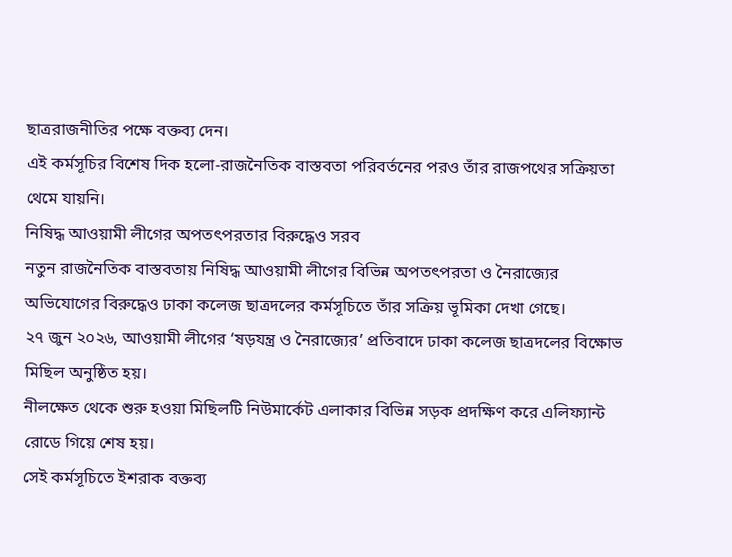ছাত্ররাজনীতির পক্ষে বক্তব্য দেন।
এই কর্মসূচির বিশেষ দিক হলো-রাজনৈতিক বাস্তবতা পরিবর্তনের পরও তাঁর রাজপথের সক্রিয়তা থেমে যায়নি।
নিষিদ্ধ আওয়ামী লীগের অপতৎপরতার বিরুদ্ধেও সরব
নতুন রাজনৈতিক বাস্তবতায় নিষিদ্ধ আওয়ামী লীগের বিভিন্ন অপতৎপরতা ও নৈরাজ্যের অভিযোগের বিরুদ্ধেও ঢাকা কলেজ ছাত্রদলের কর্মসূচিতে তাঁর সক্রিয় ভূমিকা দেখা গেছে।
২৭ জুন ২০২৬, আওয়ামী লীগের ‘ষড়যন্ত্র ও নৈরাজ্যের’ প্রতিবাদে ঢাকা কলেজ ছাত্রদলের বিক্ষোভ মিছিল অনুষ্ঠিত হয়।
নীলক্ষেত থেকে শুরু হওয়া মিছিলটি নিউমার্কেট এলাকার বিভিন্ন সড়ক প্রদক্ষিণ করে এলিফ্যান্ট রোডে গিয়ে শেষ হয়।
সেই কর্মসূচিতে ইশরাক বক্তব্য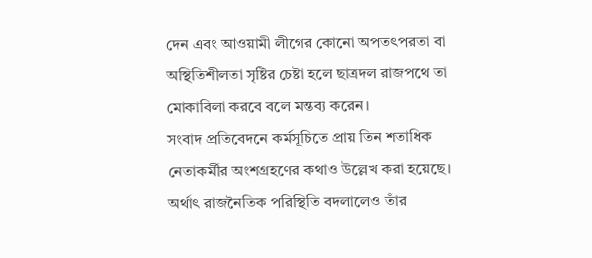দেন এবং আওয়ামী লীগের কোনো অপতৎপরতা বা অস্থিতিশীলতা সৃষ্টির চেষ্টা হলে ছাত্রদল রাজপথে তা মোকাবিলা করবে বলে মন্তব্য করেন।
সংবাদ প্রতিবেদনে কর্মসূচিতে প্রায় তিন শতাধিক নেতাকর্মীর অংশগ্রহণের কথাও উল্লেখ করা হয়েছে।
অর্থাৎ রাজনৈতিক পরিস্থিতি বদলালেও তাঁর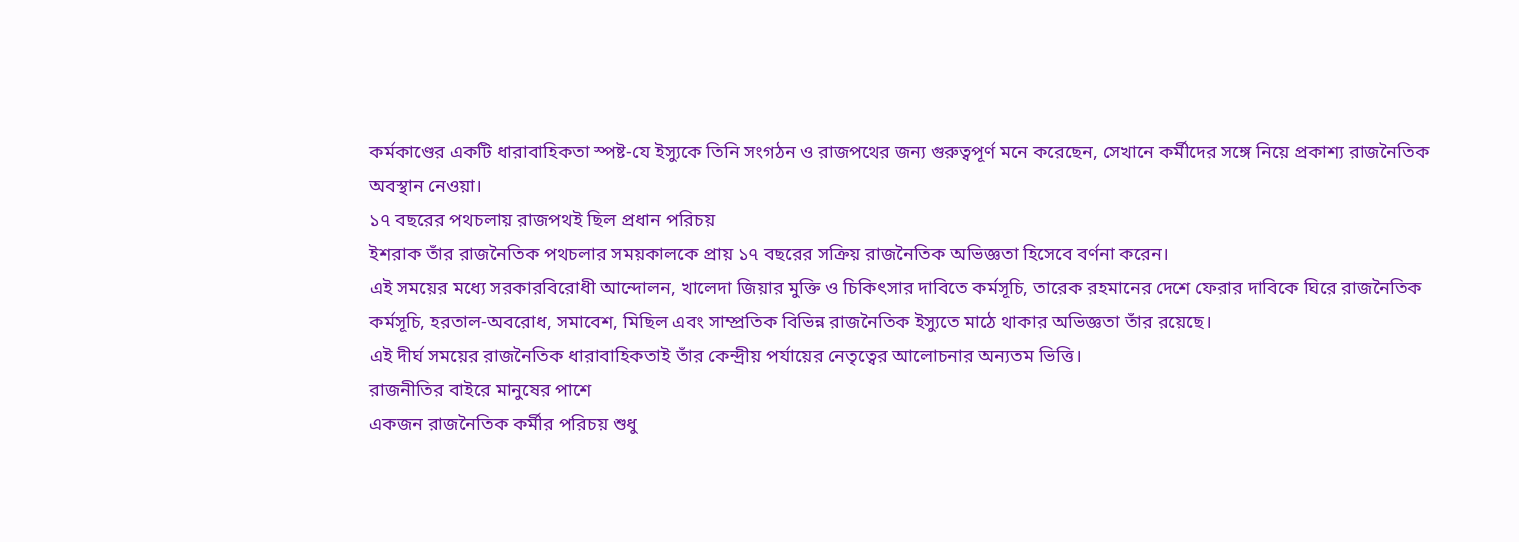কর্মকাণ্ডের একটি ধারাবাহিকতা স্পষ্ট-যে ইস্যুকে তিনি সংগঠন ও রাজপথের জন্য গুরুত্বপূর্ণ মনে করেছেন, সেখানে কর্মীদের সঙ্গে নিয়ে প্রকাশ্য রাজনৈতিক অবস্থান নেওয়া।
১৭ বছরের পথচলায় রাজপথই ছিল প্রধান পরিচয়
ইশরাক তাঁর রাজনৈতিক পথচলার সময়কালকে প্রায় ১৭ বছরের সক্রিয় রাজনৈতিক অভিজ্ঞতা হিসেবে বর্ণনা করেন।
এই সময়ের মধ্যে সরকারবিরোধী আন্দোলন, খালেদা জিয়ার মুক্তি ও চিকিৎসার দাবিতে কর্মসূচি, তারেক রহমানের দেশে ফেরার দাবিকে ঘিরে রাজনৈতিক কর্মসূচি, হরতাল-অবরোধ, সমাবেশ, মিছিল এবং সাম্প্রতিক বিভিন্ন রাজনৈতিক ইস্যুতে মাঠে থাকার অভিজ্ঞতা তাঁর রয়েছে।
এই দীর্ঘ সময়ের রাজনৈতিক ধারাবাহিকতাই তাঁর কেন্দ্রীয় পর্যায়ের নেতৃত্বের আলোচনার অন্যতম ভিত্তি।
রাজনীতির বাইরে মানুষের পাশে
একজন রাজনৈতিক কর্মীর পরিচয় শুধু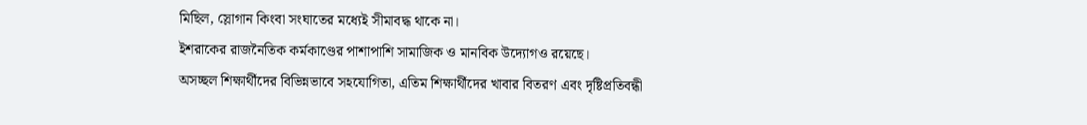মিছিল, স্লোগান কিংবা সংঘাতের মধ্যেই সীমাবদ্ধ থাকে না।
ইশরাকের রাজনৈতিক কর্মকাণ্ডের পাশাপাশি সামাজিক ও মানবিক উদ্যোগও রয়েছে।
অসচ্ছল শিক্ষার্থীদের বিভিন্নভাবে সহযোগিতা, এতিম শিক্ষার্থীদের খাবার বিতরণ এবং দৃষ্টিপ্রতিবন্ধী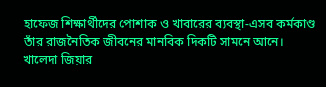হাফেজ শিক্ষার্থীদের পোশাক ও খাবারের ব্যবস্থা-এসব কর্মকাণ্ড তাঁর রাজনৈতিক জীবনের মানবিক দিকটি সামনে আনে।
খালেদা জিয়ার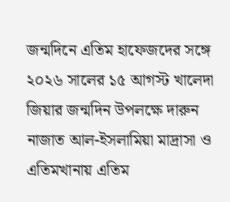জন্মদিনে এতিম হাফেজদের সঙ্গে
২০২৬ সালের ১৫ আগস্ট খালেদা জিয়ার জন্মদিন উপলক্ষে দারুন নাজাত আল-ইসলামিয়া মাদ্রাসা ও এতিমখানায় এতিম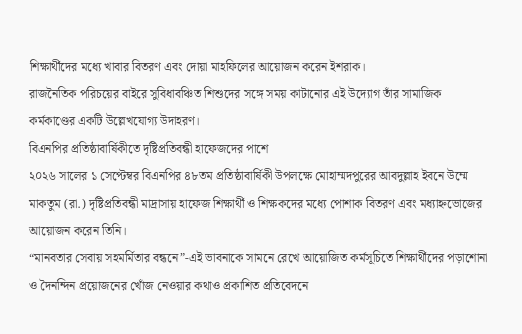শিক্ষার্থীদের মধ্যে খাবার বিতরণ এবং দোয়া মাহফিলের আয়োজন করেন ইশরাক।
রাজনৈতিক পরিচয়ের বাইরে সুবিধাবঞ্চিত শিশুদের সঙ্গে সময় কাটানোর এই উদ্যোগ তাঁর সামাজিক কর্মকাণ্ডের একটি উল্লেখযোগ্য উদাহরণ।
বিএনপির প্রতিষ্ঠাবার্ষিকীতে দৃষ্টিপ্রতিবন্ধী হাফেজদের পাশে
২০২৬ সালের ১ সেপ্টেম্বর বিএনপির ৪৮তম প্রতিষ্ঠাবার্ষিকী উপলক্ষে মোহাম্মদপুরের আবদুল্লাহ ইবনে উম্মে মাকতুম (রা.) দৃষ্টিপ্রতিবন্ধী মাদ্রাসায় হাফেজ শিক্ষার্থী ও শিক্ষকদের মধ্যে পোশাক বিতরণ এবং মধ্যাহ্নভোজের আয়োজন করেন তিনি।
“মানবতার সেবায় সহমর্মিতার বন্ধনে”-এই ভাবনাকে সামনে রেখে আয়োজিত কর্মসূচিতে শিক্ষার্থীদের পড়াশোনা ও দৈনন্দিন প্রয়োজনের খোঁজ নেওয়ার কথাও প্রকাশিত প্রতিবেদনে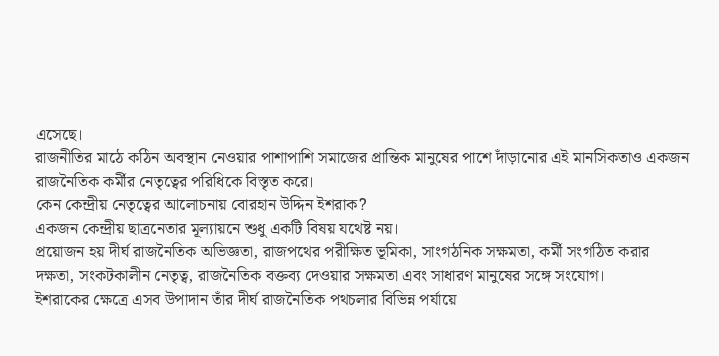এসেছে।
রাজনীতির মাঠে কঠিন অবস্থান নেওয়ার পাশাপাশি সমাজের প্রান্তিক মানুষের পাশে দাঁড়ানোর এই মানসিকতাও একজন রাজনৈতিক কর্মীর নেতৃত্বের পরিধিকে বিস্তৃত করে।
কেন কেন্দ্রীয় নেতৃত্বের আলোচনায় বোরহান উদ্দিন ইশরাক?
একজন কেন্দ্রীয় ছাত্রনেতার মূল্যায়নে শুধু একটি বিষয় যথেষ্ট নয়।
প্রয়োজন হয় দীর্ঘ রাজনৈতিক অভিজ্ঞতা, রাজপথের পরীক্ষিত ভূমিকা, সাংগঠনিক সক্ষমতা, কর্মী সংগঠিত করার দক্ষতা, সংকটকালীন নেতৃত্ব, রাজনৈতিক বক্তব্য দেওয়ার সক্ষমতা এবং সাধারণ মানুষের সঙ্গে সংযোগ।
ইশরাকের ক্ষেত্রে এসব উপাদান তাঁর দীর্ঘ রাজনৈতিক পথচলার বিভিন্ন পর্যায়ে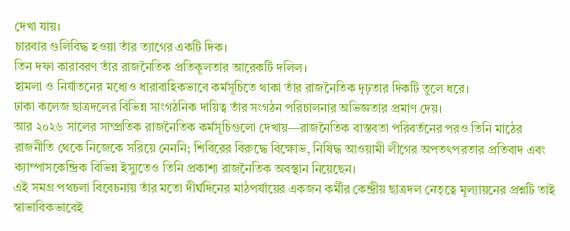দেখা যায়।
চারবার গুলিবিদ্ধ হওয়া তাঁর ত্যাগের একটি দিক।
তিন দফা কারাবরণ তাঁর রাজনৈতিক প্রতিকূলতার আরেকটি দলিল।
হামলা ও নির্যাতনের মধ্যেও ধারাবাহিকভাবে কর্মসূচিতে থাকা তাঁর রাজনৈতিক দৃঢ়তার দিকটি তুলে ধরে।
ঢাকা কলেজ ছাত্রদলের বিভিন্ন সাংগঠনিক দায়িত্ব তাঁর সংগঠন পরিচালনার অভিজ্ঞতার প্রমাণ দেয়।
আর ২০২৬ সালের সাম্প্রতিক রাজনৈতিক কর্মসূচিগুলো দেখায়—রাজনৈতিক বাস্তবতা পরিবর্তনের পরও তিনি মাঠের রাজনীতি থেকে নিজেকে সরিয়ে নেননি; শিবিরের বিরুদ্ধে বিক্ষোভ, নিষিদ্ধ আওয়ামী লীগের অপতৎপরতার প্রতিবাদ এবং ক্যাম্পাসকেন্দ্রিক বিভিন্ন ইস্যুতেও তিনি প্রকাশ্য রাজনৈতিক অবস্থান নিয়েছেন।
এই সমগ্র পথচলা বিবেচনায় তাঁর মতো দীর্ঘদিনের মাঠপর্যায়ের একজন কর্মীর কেন্দ্রীয় ছাত্রদল নেতৃত্বে মূল্যায়নের প্রশ্নটি তাই স্বাভাবিকভাবেই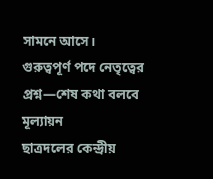সামনে আসে।
গুরুত্বপূর্ণ পদে নেতৃত্বের প্রশ্ন—শেষ কথা বলবে মূল্যায়ন
ছাত্রদলের কেন্দ্রীয়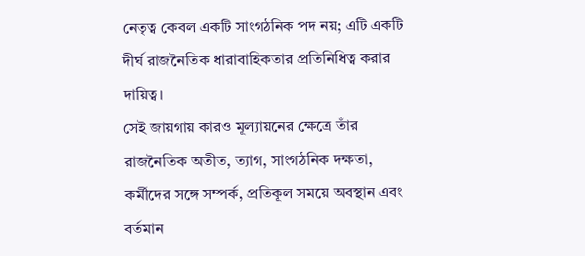নেতৃত্ব কেবল একটি সাংগঠনিক পদ নয়; এটি একটি দীর্ঘ রাজনৈতিক ধারাবাহিকতার প্রতিনিধিত্ব করার দায়িত্ব।
সেই জায়গায় কারও মূল্যায়নের ক্ষেত্রে তাঁর রাজনৈতিক অতীত, ত্যাগ, সাংগঠনিক দক্ষতা, কর্মীদের সঙ্গে সম্পর্ক, প্রতিকূল সময়ে অবস্থান এবং বর্তমান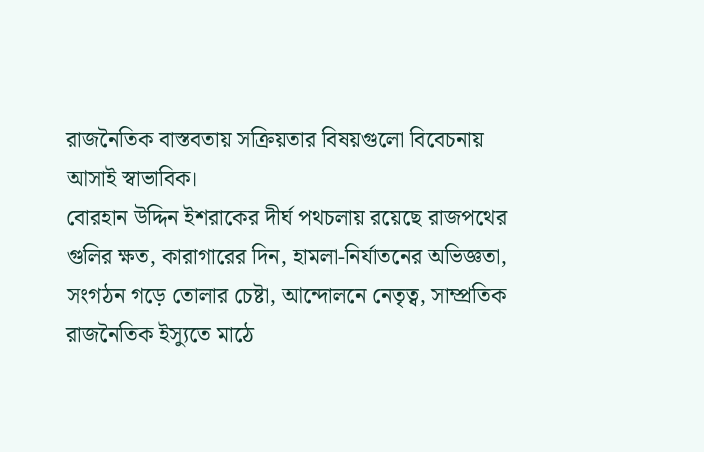রাজনৈতিক বাস্তবতায় সক্রিয়তার বিষয়গুলো বিবেচনায় আসাই স্বাভাবিক।
বোরহান উদ্দিন ইশরাকের দীর্ঘ পথচলায় রয়েছে রাজপথের গুলির ক্ষত, কারাগারের দিন, হামলা-নির্যাতনের অভিজ্ঞতা, সংগঠন গড়ে তোলার চেষ্টা, আন্দোলনে নেতৃত্ব, সাম্প্রতিক রাজনৈতিক ইস্যুতে মাঠে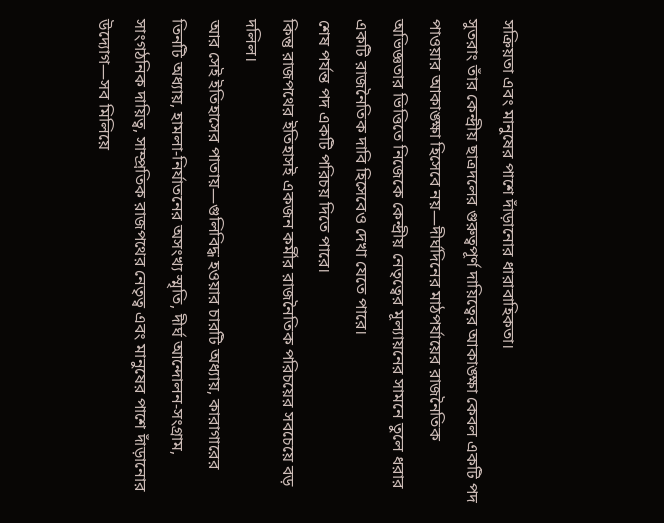সক্রিয়তা এবং মানুষের পাশে দাঁড়ানোর ধারাবাহিকতা।
সুতরাং তাঁর কেন্দ্রীয় ছাত্রদলের গুরুত্বপূর্ণ দায়িত্বের আকাঙ্ক্ষা কেবল একটি পদ পাওয়ার আকাঙ্ক্ষা হিসেবে নয়—দীর্ঘদিনের মাঠপর্যায়ের রাজনৈতিক অভিজ্ঞতার ভিত্তিতে নিজেকে কেন্দ্রীয় নেতৃত্বের মূল্যায়নের সামনে তুলে ধরার একটি রাজনৈতিক দাবি হিসেবেও দেখা যেতে পারে।
শেষ পর্যন্ত পদ একটি পরিচয় দিতে পারে।
কিন্তু রাজপথের ইতিহাসই একজন কর্মীর রাজনৈতিক পরিচয়ের সবচেয়ে বড় দলিল।
আর সেই ইতিহাসের পাতায়—গুলিবিদ্ধ হওয়ার চারটি অধ্যায়, কারাগারের তিনটি অধ্যায়, হামলা-নির্যাতনের অসংখ্য স্মৃতি, দীর্ঘ আন্দোলন-সংগ্রাম, সাংগঠনিক দায়িত্ব, সাম্প্রতিক রাজপথের নেতৃত্ব এবং মানুষের পাশে দাঁড়ানোর উদ্যোগ—সব মিলিয়ে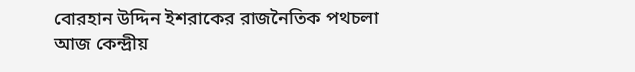বোরহান উদ্দিন ইশরাকের রাজনৈতিক পথচলা আজ কেন্দ্রীয়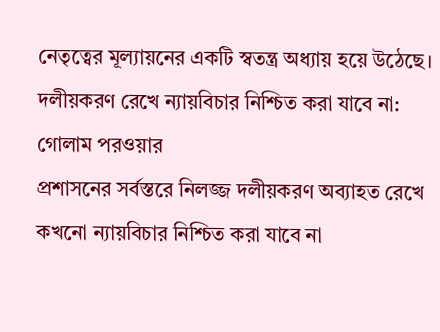নেতৃত্বের মূল্যায়নের একটি স্বতন্ত্র অধ্যায় হয়ে উঠেছে।
দলীয়করণ রেখে ন্যায়বিচার নিশ্চিত করা যাবে না: গোলাম পরওয়ার
প্রশাসনের সর্বস্তরে নিলজ্জ দলীয়করণ অব্যাহত রেখে কখনো ন্যায়বিচার নিশ্চিত করা যাবে না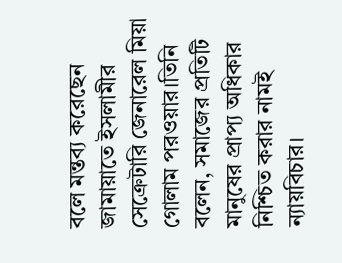বলে মন্তব্য করেছেন জামায়াতে ইসলামীর সেক্রেটারি জেনারেল মিয়া গোলাম পরওয়ার।তিনি বলেন, সমাজের প্রতিটি মানুষের প্রাপ্য অধিকার নিশ্চিত করার নামই ন্যায়বিচার।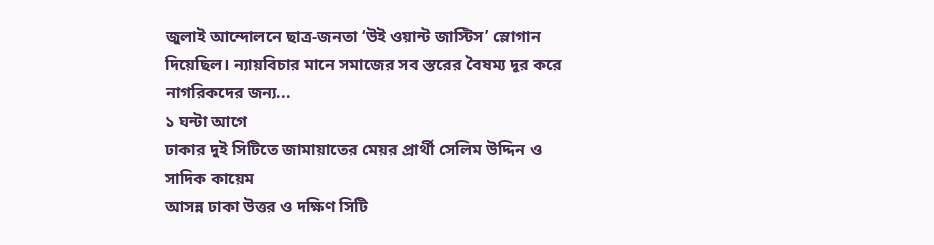জুলাই আন্দোলনে ছাত্র-জনতা ‘উই ওয়ান্ট জাস্টিস’ স্লোগান দিয়েছিল। ন্যায়বিচার মানে সমাজের সব স্তরের বৈষম্য দূর করে নাগরিকদের জন্য...
১ ঘন্টা আগে
ঢাকার দুই সিটিতে জামায়াতের মেয়র প্রার্থী সেলিম উদ্দিন ও সাদিক কায়েম
আসন্ন ঢাকা উত্তর ও দক্ষিণ সিটি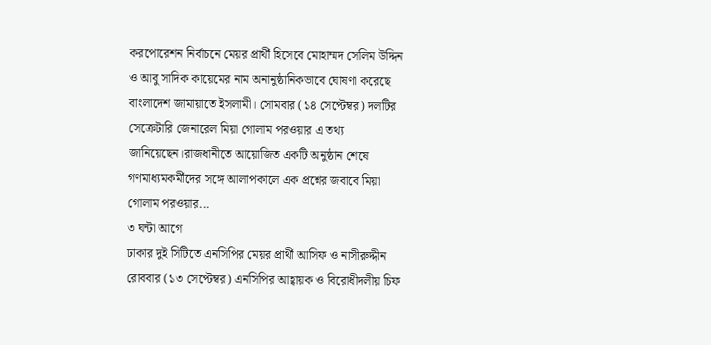করপোরেশন নির্বাচনে মেয়র প্রার্থী হিসেবে মোহাম্মদ সেলিম উদ্দিন ও আবু সাদিক কায়েমের নাম অনানুষ্ঠানিকভাবে ঘোষণা করেছে বাংলাদেশ জামায়াতে ইসলামী। সোমবার (১৪ সেপ্টেম্বর) দলটির সেক্রেটারি জেনারেল মিয়া গোলাম পরওয়ার এ তথ্য জানিয়েছেন।রাজধানীতে আয়োজিত একটি অনুষ্ঠান শেষে গণমাধ্যমকর্মীদের সঙ্গে আলাপকালে এক প্রশ্নের জবাবে মিয়া গোলাম পরওয়ার...
৩ ঘন্টা আগে
ঢাকার দুই সিটিতে এনসিপির মেয়র প্রার্থী আসিফ ও নাসীরুদ্দীন
রোববার (১৩ সেপ্টেম্বর) এনসিপির আহ্বায়ক ও বিরোধীদলীয় চিফ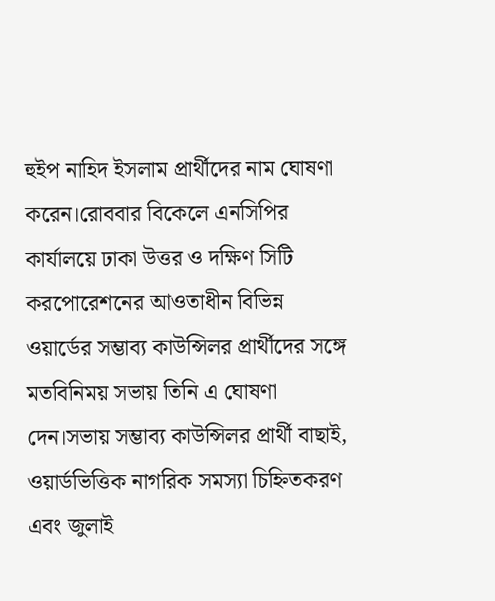হুইপ নাহিদ ইসলাম প্রার্থীদের নাম ঘোষণা করেন।রোববার বিকেলে এনসিপির কার্যালয়ে ঢাকা উত্তর ও দক্ষিণ সিটি করপোরেশনের আওতাধীন বিভিন্ন ওয়ার্ডের সম্ভাব্য কাউন্সিলর প্রার্থীদের সঙ্গে মতবিনিময় সভায় তিনি এ ঘোষণা দেন।সভায় সম্ভাব্য কাউন্সিলর প্রার্থী বাছাই, ওয়ার্ডভিত্তিক নাগরিক সমস্যা চিহ্নিতকরণ এবং জুলাই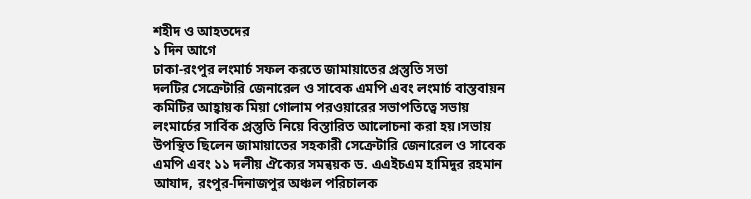শহীদ ও আহতদের
১ দিন আগে
ঢাকা-রংপুর লংমার্চ সফল করতে জামায়াতের প্রস্তুতি সভা
দলটির সেক্রেটারি জেনারেল ও সাবেক এমপি এবং লংমার্চ বাস্তবায়ন কমিটির আহ্বায়ক মিয়া গোলাম পরওয়ারের সভাপতিত্বে সভায় লংমার্চের সার্বিক প্রস্তুতি নিয়ে বিস্তারিত আলোচনা করা হয়।সভায় উপস্থিত ছিলেন জামায়াতের সহকারী সেক্রেটারি জেনারেল ও সাবেক এমপি এবং ১১ দলীয় ঐক্যের সমন্বয়ক ড. এএইচএম হামিদুর রহমান আযাদ, রংপুর-দিনাজপুর অঞ্চল পরিচালক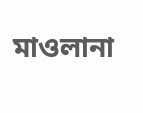মাওলানা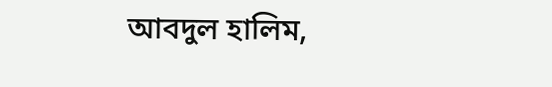আবদুল হালিম,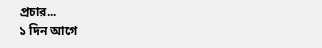প্রচার...
১ দিন আগে